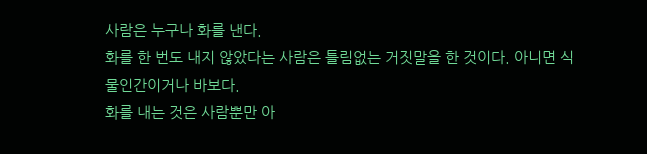사람은 누구나 화를 낸다.
화를 한 번도 내지 않았다는 사람은 틀림없는 거짓말을 한 것이다. 아니면 식물인간이거나 바보다.
화를 내는 것은 사람뿐만 아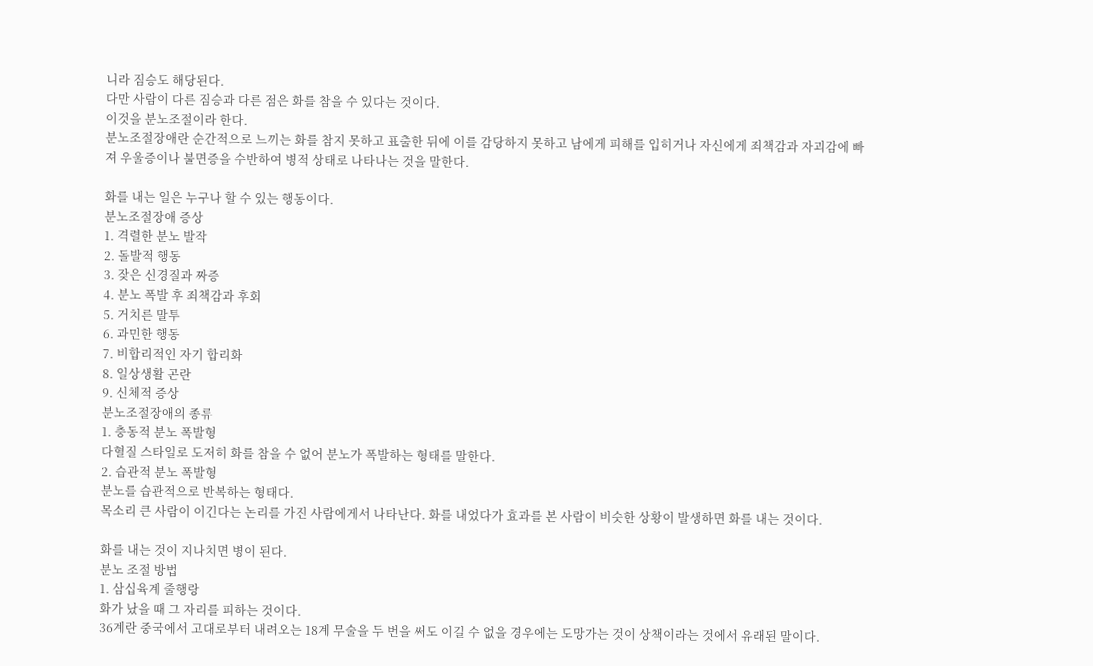니라 짐승도 해당된다.
다만 사람이 다른 짐승과 다른 점은 화를 참을 수 있다는 것이다.
이것을 분노조절이라 한다.
분노조절장애란 순간적으로 느끼는 화를 참지 못하고 표출한 뒤에 이를 감당하지 못하고 남에게 피해를 입히거나 자신에게 죄책감과 자괴감에 빠져 우울증이나 불면증을 수반하여 병적 상태로 나타나는 것을 말한다.

화를 내는 일은 누구나 할 수 있는 행동이다.
분노조절장애 증상
1. 격렬한 분노 발작
2. 돌발적 행동
3. 잦은 신경질과 짜증
4. 분노 폭발 후 죄책감과 후회
5. 거치른 말투
6. 과민한 행동
7. 비합리적인 자기 합리화
8. 일상생활 곤란
9. 신체적 증상
분노조절장애의 종류
1. 충동적 분노 폭발형
다혈질 스타일로 도저히 화를 참을 수 없어 분노가 폭발하는 형태를 말한다.
2. 습관적 분노 폭발형
분노를 습관적으로 반복하는 형태다.
목소리 큰 사람이 이긴다는 논리를 가진 사람에게서 나타난다. 화를 내었다가 효과를 본 사람이 비슷한 상황이 발생하면 화를 내는 것이다.

화를 내는 것이 지나치면 병이 된다.
분노 조절 방법
1. 삼십육계 줄행랑
화가 났을 때 그 자리를 피하는 것이다.
36계란 중국에서 고대로부터 내려오는 18계 무술을 두 번을 써도 이길 수 없을 경우에는 도망가는 것이 상책이라는 것에서 유래된 말이다.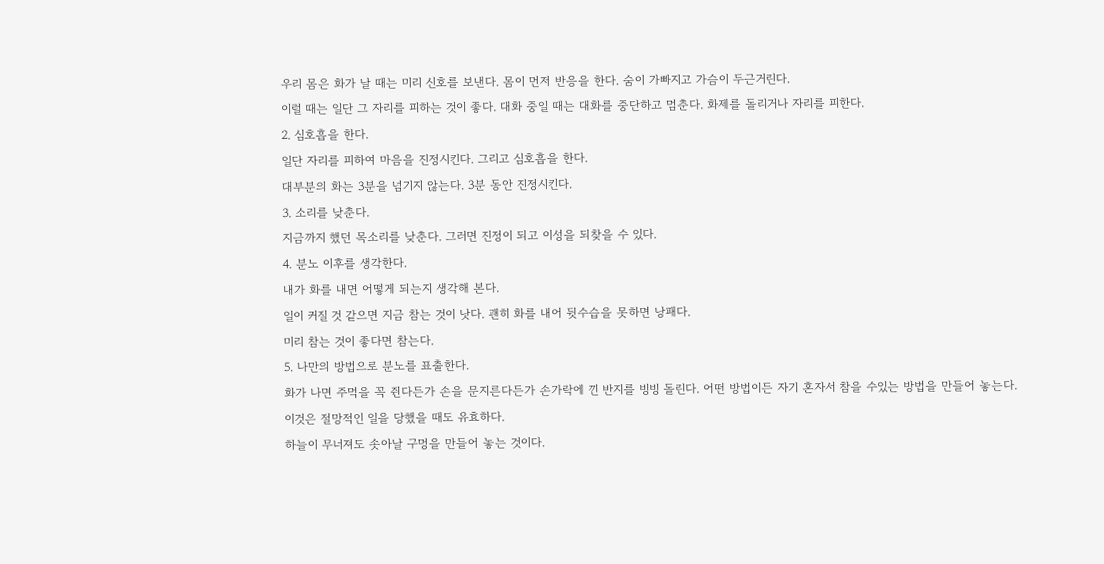우리 몸은 화가 날 때는 미리 신호를 보낸다. 몸이 먼저 반응을 한다. 숨이 가빠지고 가슴이 두근거린다.
이럴 때는 일단 그 자리를 피하는 것이 좋다. 대화 중일 때는 대화를 중단하고 멈춘다. 화제를 돌리거나 자리를 피한다.
2. 심호흡을 한다.
일단 자리를 피하여 마음을 진정시킨다. 그리고 심호흡을 한다.
대부분의 화는 3분을 넘기지 않는다. 3분 동안 진정시킨다.
3. 소리를 낮춘다.
지금까지 했던 목소리를 낮춘다. 그러면 진정이 되고 이성을 되찾을 수 있다.
4. 분노 이후를 생각한다.
내가 화를 내면 어떻게 되는지 생각해 본다.
일이 커질 것 같으면 지금 참는 것이 낫다. 괜히 화를 내어 뒷수습을 못하면 낭패다.
미리 참는 것이 좋다면 참는다.
5. 나만의 방법으로 분노를 표출한다.
화가 나면 주먹을 꼭 쥔다든가 손을 문지른다든가 손가락에 낀 반지를 빙빙 돌린다. 어떤 방법이든 자기 혼자서 참을 수있는 방법을 만들어 놓는다.
이것은 절망적인 일을 당했을 때도 유효하다.
하늘이 무너져도 솟아날 구멍을 만들어 놓는 것이다.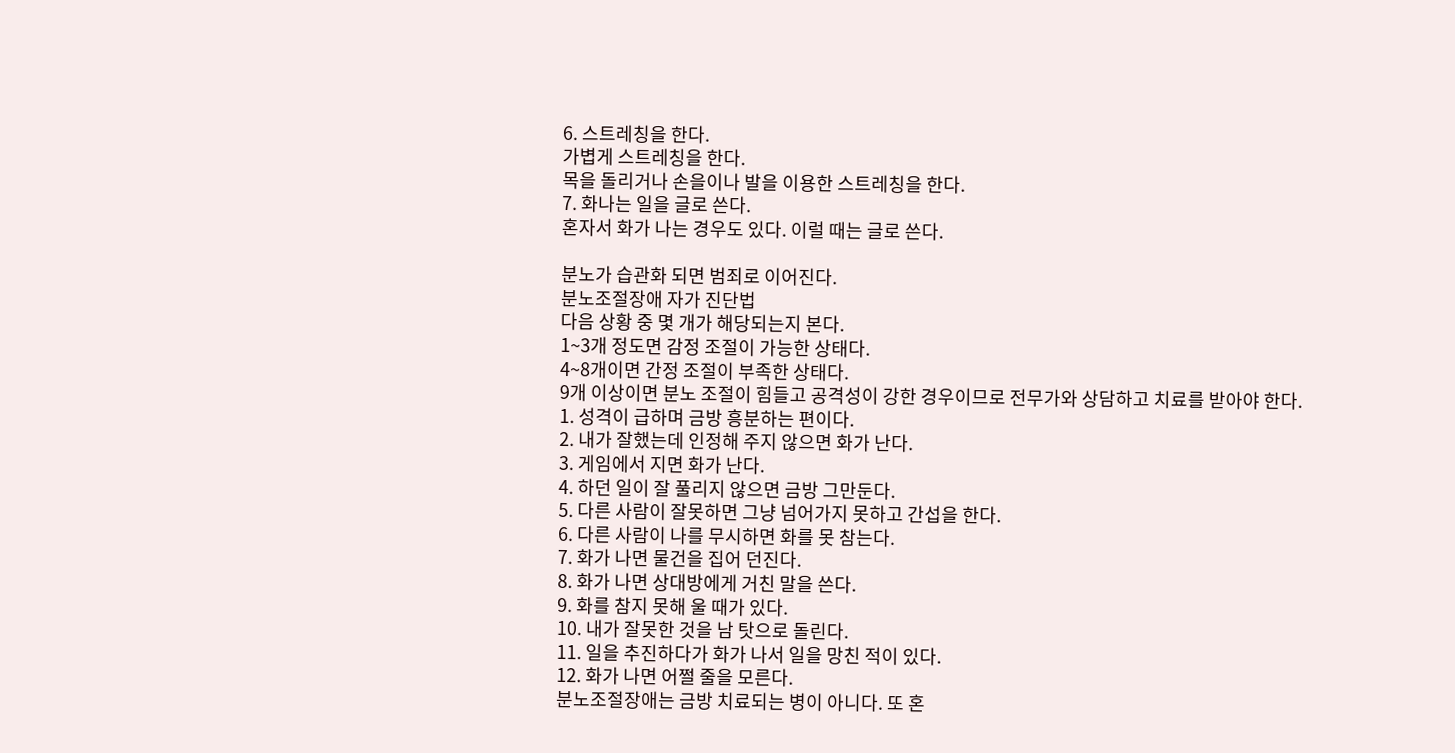6. 스트레칭을 한다.
가볍게 스트레칭을 한다.
목을 돌리거나 손을이나 발을 이용한 스트레칭을 한다.
7. 화나는 일을 글로 쓴다.
혼자서 화가 나는 경우도 있다. 이럴 때는 글로 쓴다.

분노가 습관화 되면 범죄로 이어진다.
분노조절장애 자가 진단법
다음 상황 중 몇 개가 해당되는지 본다.
1~3개 정도면 감정 조절이 가능한 상태다.
4~8개이면 간정 조절이 부족한 상태다.
9개 이상이면 분노 조절이 힘들고 공격성이 강한 경우이므로 전무가와 상담하고 치료를 받아야 한다.
1. 성격이 급하며 금방 흥분하는 편이다.
2. 내가 잘했는데 인정해 주지 않으면 화가 난다.
3. 게임에서 지면 화가 난다.
4. 하던 일이 잘 풀리지 않으면 금방 그만둔다.
5. 다른 사람이 잘못하면 그냥 넘어가지 못하고 간섭을 한다.
6. 다른 사람이 나를 무시하면 화를 못 참는다.
7. 화가 나면 물건을 집어 던진다.
8. 화가 나면 상대방에게 거친 말을 쓴다.
9. 화를 참지 못해 울 때가 있다.
10. 내가 잘못한 것을 남 탓으로 돌린다.
11. 일을 추진하다가 화가 나서 일을 망친 적이 있다.
12. 화가 나면 어쩔 줄을 모른다.
분노조절장애는 금방 치료되는 병이 아니다. 또 혼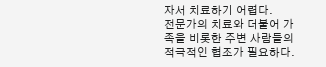자서 치료하기 어렵다.
전문가의 치료와 더불어 가족을 비롯한 주변 사람들의 적극적인 협조가 필요하다.